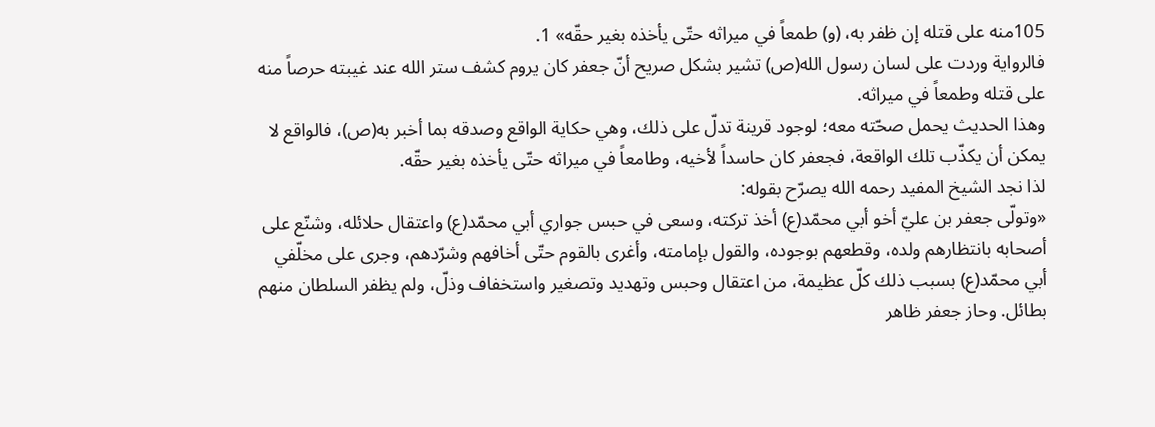105منه على قتله إن ظفر به، (و) طمعاً في ميراثه حتّى يأخذه بغير حقّه» 1.
فالرواية وردت على لسان رسول الله(ص) تشير بشكل صريح أنّ جعفر كان يروم كشف ستر الله عند غيبته حرصاً منه على قتله وطمعاً في ميراثه.
وهذا الحديث يحمل صحّته معه؛ لوجود قرينة تدلّ على ذلك، وهي حكاية الواقع وصدقه بما أخبر به(ص)، فالواقع لا يمكن أن يكذّب تلك الواقعة، فجعفر كان حاسداً لأخيه، وطامعاً في ميراثه حتّى يأخذه بغير حقّه.
لذا نجد الشيخ المفيد رحمه الله يصرّح بقوله:
«وتولّى جعفر بن عليّ أخو أبي محمّد(ع) أخذ تركته، وسعى في حبس جواري أبي محمّد(ع) واعتقال حلائله، وشنّع على أصحابه بانتظارهم ولده، وقطعهم بوجوده، والقول بإمامته، وأغرى بالقوم حتّى أخافهم وشرّدهم، وجرى على مخلّفي أبي محمّد(ع) بسبب ذلك كلّ عظيمة، من اعتقال وحبس وتهديد وتصغير واستخفاف وذلّ، ولم يظفر السلطان منهم بطائل. وحاز جعفر ظاهر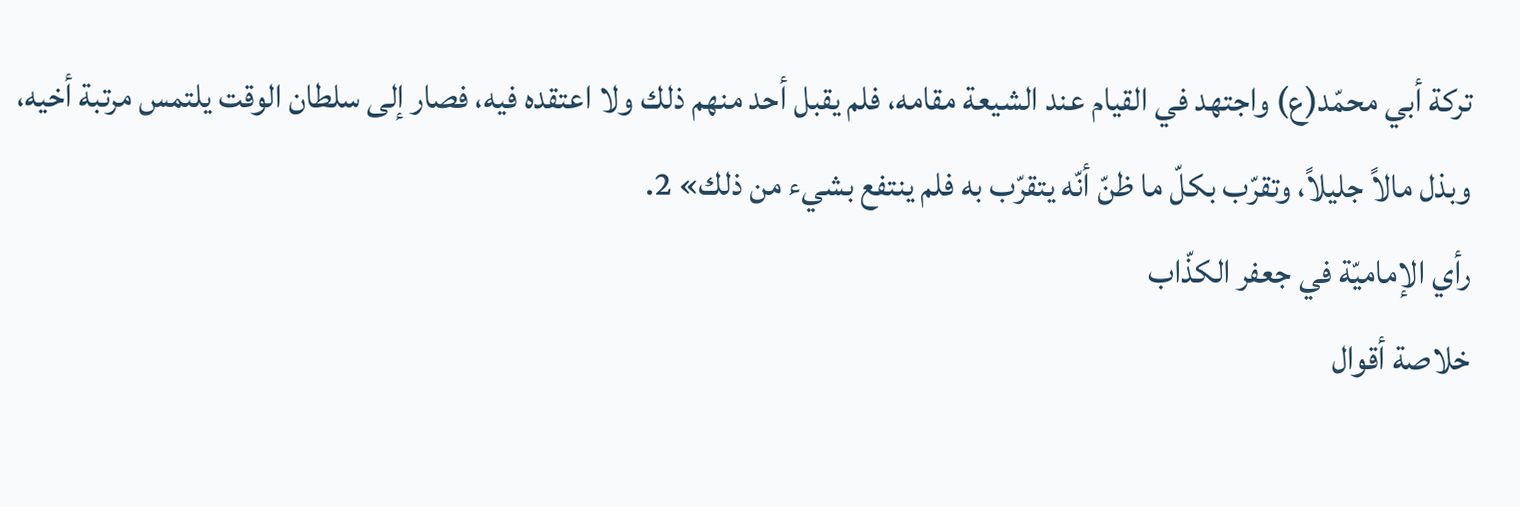تركة أبي محمّد(ع) واجتهد في القيام عند الشيعة مقامه، فلم يقبل أحد منهم ذلك ولا اعتقده فيه، فصار إلى سلطان الوقت يلتمس مرتبة أخيه، وبذل مالاً جليلاً، وتقرّب بكلّ ما ظنّ أنّه يتقرّب به فلم ينتفع بشيء من ذلك» 2.
رأي الإماميّة في جعفر الكذّاب
خلاصة أقوال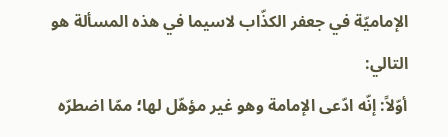الإماميّة في جعفر الكذّاب لاسيما في هذه المسألة هو التالي:
أوّلاً: إنّه ادّعى الإمامة وهو غير مؤهّل لها؛ ممّا اضطرّه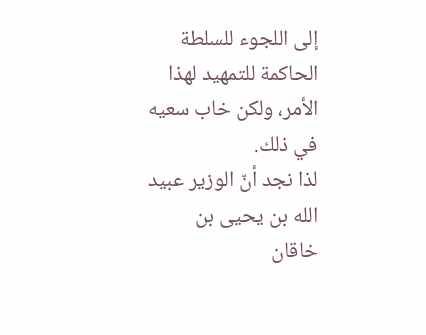إلى اللجوء للسلطة الحاكمة للتمهيد لهذا الأمر، ولكن خاب سعيه في ذلك.
لذا نجد أنّ الوزير عبيد الله بن يحيى بن خاقان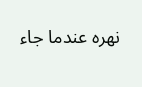نهره عندما جاء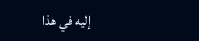إليه في هذا